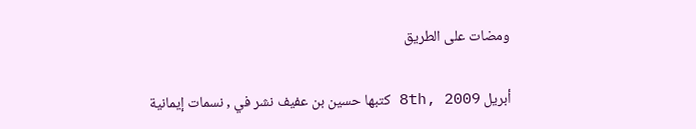ومضات على الطريق

أبريل 8th, 2009 كتبها حسين بن عفيف نشر في , نسمات إيمانية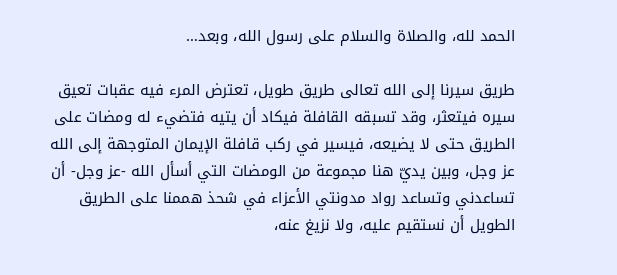الحمد لله، والصلاة والسلام على رسول الله، وبعد…

طريق سيرنا إلى الله تعالى طريق طويل، تعترض المرء فيه عقبات تعيق سيره فيتعثر، وقد تسبقه القافلة فيكاد أن يتيه فتضيء له ومضات على الطريق حتى لا يضيعه، فيسير في ركب قافلة الإيمان المتوجهة إلى الله عز وجل، وبين يديّ هنا مجموعة من الومضات التي أسأل الله -عز وجل- أن تساعدني وتساعد رواد مدونتي الأعزاء في شحذ هممنا على الطريق الطويل أن نستقيم عليه، ولا نزيغ عنه،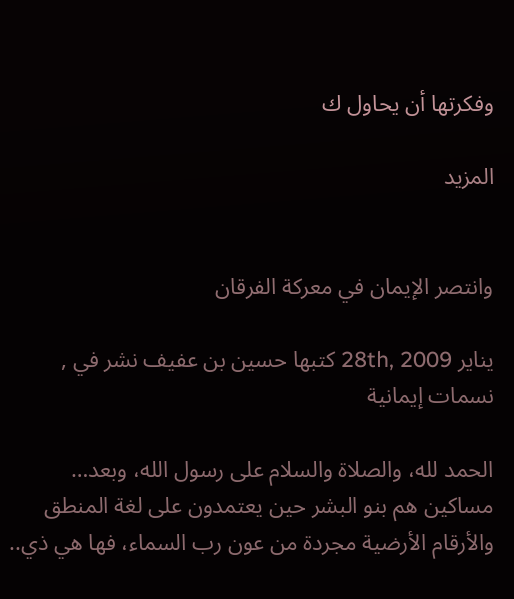وفكرتها أن يحاول ك

المزيد


وانتصر الإيمان في معركة الفرقان

يناير 28th, 2009 كتبها حسين بن عفيف نشر في , نسمات إيمانية

الحمد لله، والصلاة والسلام على رسول الله، وبعد…
مساكين هم بنو البشر حين يعتمدون على لغة المنطق والأرقام الأرضية مجردة من عون رب السماء، فها هي ذي..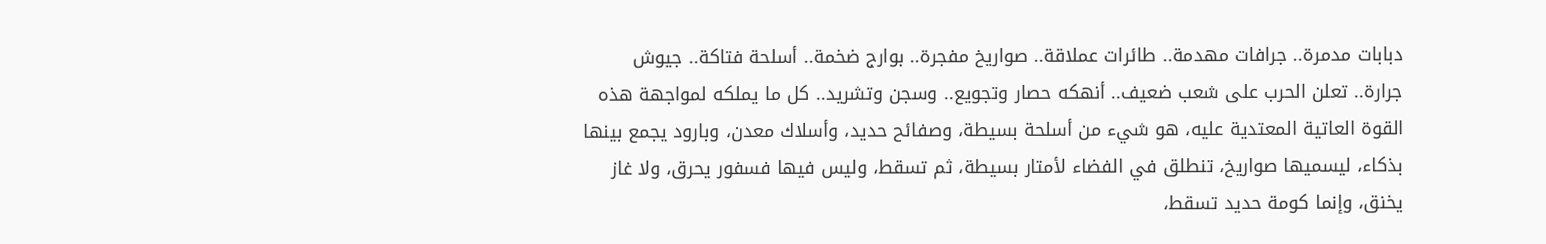دبابات مدمرة.. جرافات مهدمة.. طائرات عملاقة.. صواريخ مفجرة.. بوارج ضخمة.. أسلحة فتاكة.. جيوش جرارة.. تعلن الحرب على شعب ضعيف.. أنهكه حصار وتجويع.. وسجن وتشريد.. كل ما يملكه لمواجهة هذه القوة العاتية المعتدية عليه، هو شيء من أسلحة بسيطة، وصفائح حديد، وأسلاك معدن، وبارود يجمع بينها بذكاء، ليسميها صواريخ، تنطلق في الفضاء لأمتار بسيطة، ثم تسقط، وليس فيها فسفور يحرق، ولا غاز يخنق، وإنما كومة حديد تسقط،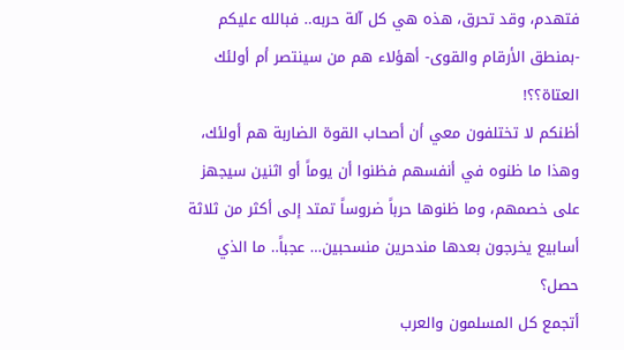فتهدم، وقد تحرق، هذه هي كل آلة حربه.. فبالله عليكم -بمنطق الأرقام والقوى- أهؤلاء هم من سينتصر أم أولئك العتاة؟؟!
أظنكم لا تختلفون معي أن أصحاب القوة الضاربة هم أولئك، وهذا ما ظنوه في أنفسهم فظنوا أن يوماً أو اثنين سيجهز على خصمهم، وما ظنوها حرباً ضروساً تمتد إلى أكثر من ثلاثة أسابيع يخرجون بعدها مندحرين منسحبين… عجباً.. ما الذي حصل؟
أتجمع كل المسلمون والعرب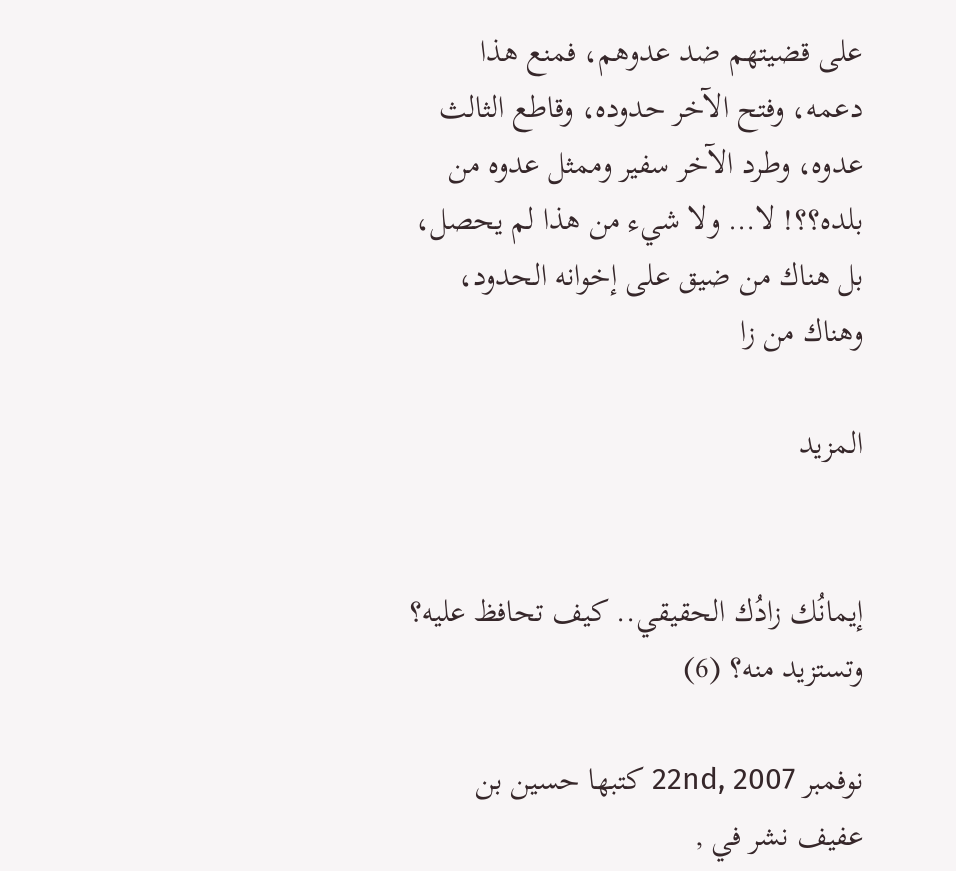على قضيتهم ضد عدوهم، فمنع هذا دعمه، وفتح الآخر حدوده، وقاطع الثالث عدوه، وطرد الآخر سفير وممثل عدوه من بلده؟؟! لا… ولا شيء من هذا لم يحصل، بل هناك من ضيق على إخوانه الحدود، وهناك من زا

المزيد


إيمانُك زادُك الحقيقي.. كيف تحافظ عليه؟ وتستزيد منه؟ (6)

نوفمبر 22nd, 2007 كتبها حسين بن عفيف نشر في ,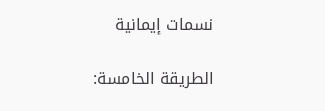نسمات إيمانية

الطريقة الخامسة: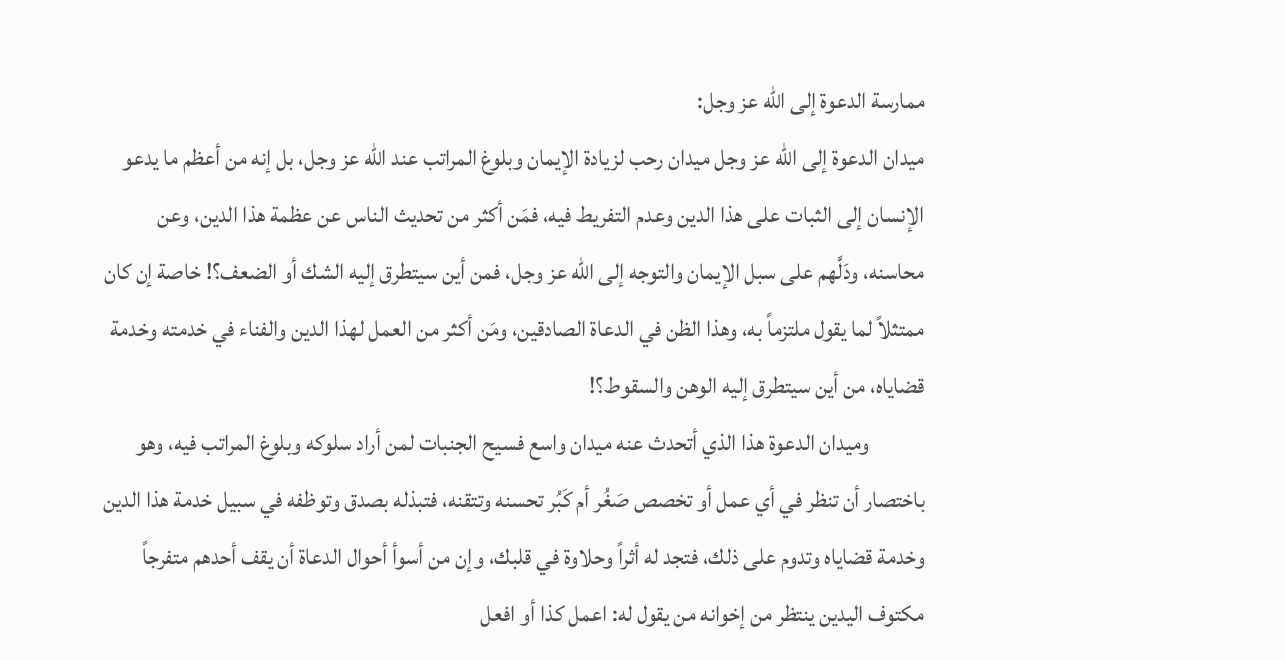ممارسة الدعوة إلى الله عز وجل:
ميدان الدعوة إلى الله عز وجل ميدان رحب لزيادة الإيمان وبلوغ المراتب عند الله عز وجل، بل إنه من أعظم ما يدعو الإنسان إلى الثبات على هذا الدين وعدم التفريط فيه، فمَن أكثر من تحديث الناس عن عظمة هذا الدين، وعن محاسنه، ودَلَّهم على سبل الإيمان والتوجه إلى الله عز وجل، فمن أين سيتطرق إليه الشك أو الضعف؟! خاصة إن كان ممتثلاً لما يقول ملتزماً به، وهذا الظن في الدعاة الصادقين، ومَن أكثر من العمل لهذا الدين والفناء في خدمته وخدمة قضاياه، من أين سيتطرق إليه الوهن والسقوط؟!
            وميدان الدعوة هذا الذي أتحدث عنه ميدان واسع فسيح الجنبات لمن أراد سلوكه وبلوغ المراتب فيه، وهو باختصار أن تنظر في أي عمل أو تخصص صَغُر أم كَبُر تحسنه وتتقنه، فتبذله بصدق وتوظفه في سبيل خدمة هذا الدين وخدمة قضاياه وتدوم على ذلك، فتجد له أثراً وحلاوة في قلبك، وإن من أسوأ أحوال الدعاة أن يقف أحدهم متفرجاً مكتوف اليدين ينتظر من إخوانه من يقول له: اعمل كذا أو افعل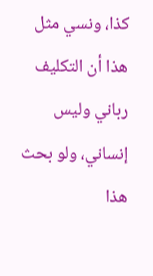كذا، ونسي مثل هذا أن التكليف رباني وليس إنساني، ولو بحث هذا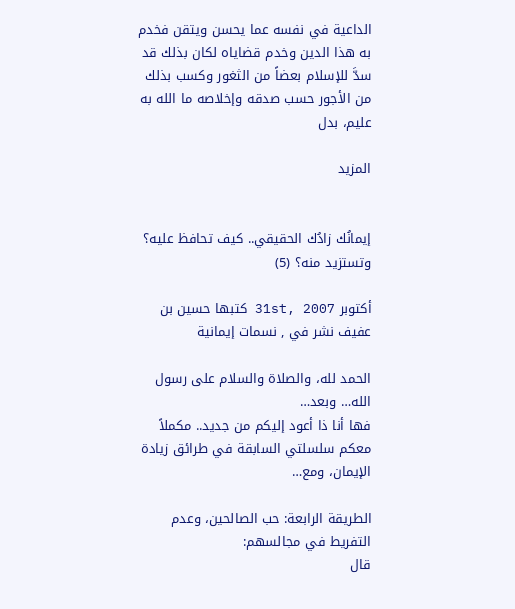الداعية في نفسه عما يحسن ويتقن فخدم به هذا الدين وخدم قضاياه لكان بذلك قد سدَّ للإسلام بعضاً من الثغور وكسب بذلك من الأجور حسب صدقه وإخلاصه ما الله به عليم، بدل

المزيد


إيمانُك زادُك الحقيقي.. كيف تحافظ عليه؟ وتستزيد منه؟ (5)

أكتوبر 31st, 2007 كتبها حسين بن عفيف نشر في , نسمات إيمانية

الحمد لله، والصلاة والسلام على رسول الله… وبعد…
فها أنا ذا أعود إليكم من جديد.. مكملاً معكم سلسلتي السابقة في طرائق زيادة الإيمان، ومع…

الطريقة الرابعة: حب الصالحين، وعدم التفريط في مجالسهم:
قال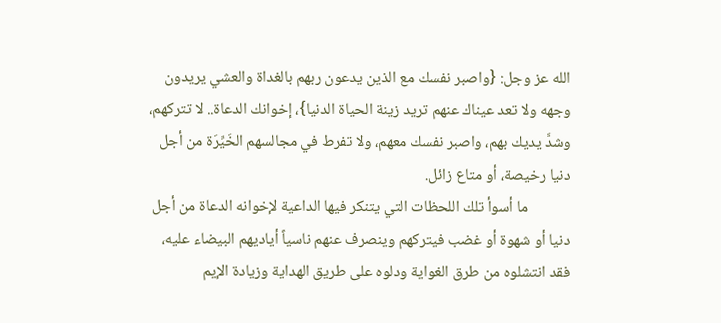الله عز وجل: {واصبر نفسك مع الذين يدعون ربهم بالغداة والعشي يريدون وجهه ولا تعد عيناك عنهم تريد زينة الحياة الدنيا}، إخوانك الدعاة.. لا تتركهم، وشدَّ يديك بهم، واصبر نفسك معهم، ولا تفرط في مجالسهم الخَيِّرَة من أجل دنيا رخيصة، أو متاع زائل.
            ما أسوأ تلك اللحظات التي يتنكر فيها الداعية لإخوانه الدعاة من أجل دنيا أو شهوة أو غضب فيتركهم وينصرف عنهم ناسياً أياديهم البيضاء عليه، فقد انتشلوه من طرق الغواية ودلوه على طريق الهداية وزيادة الإيم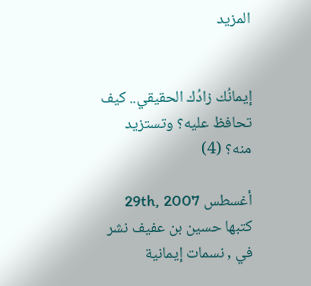المزيد


إيمانُك زادُك الحقيقي.. كيف تحافظ عليه؟ وتستزيد منه؟ (4)

أغسطس 29th, 2007 كتبها حسين بن عفيف نشر في , نسمات إيمانية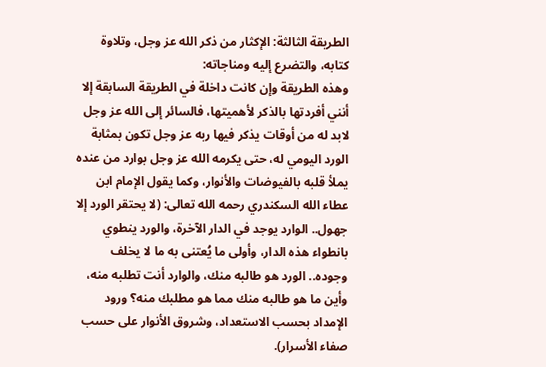الطريقة الثالثة: الإكثار من ذكر الله عز وجل، وتلاوة كتابه، والتضرع إليه ومناجاته:
وهذه الطريقة وإن كانت داخلة في الطريقة السابقة إلا أنني أفردتها بالذكر لأهميتها، فالسائر إلى الله عز وجل لابد له من أوقات يذكر فيها ربه عز وجل تكون بمثابة الورد اليومي له، حتى يكرمه الله عز وجل بوارد من عنده يملأ قلبه بالفيوضات والأنوار، وكما يقول الإمام ابن عطاء الله السكندري رحمه الله تعالى: (لا يحتقر الورد إلا جهول.. الوارد يوجد في الدار الآخرة، والورد ينطوي بانطواء هذه الدار، وأولى ما يُعتنى به ما لا يخلف وجوده.. الورد هو طالبه منك، والوارد أنت تطلبه منه، وأين ما هو طالبه منك مما هو مطلبك منه؟ ورود الإمداد بحسب الاستعداد، وشروق الأنوار على حسب صفاء الأسرار).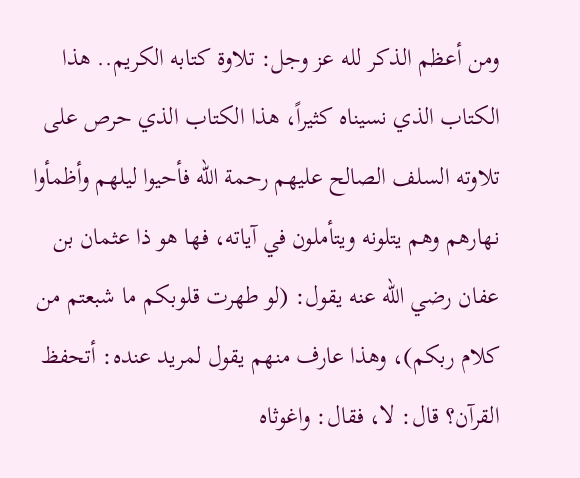ومن أعظم الذكر لله عز وجل: تلاوة كتابه الكريم.. هذا الكتاب الذي نسيناه كثيراً، هذا الكتاب الذي حرص على تلاوته السلف الصالح عليهم رحمة الله فأحيوا ليلهم وأظمأوا نهارهم وهم يتلونه ويتأملون في آياته، فها هو ذا عثمان بن عفان رضي الله عنه يقول: (لو طهرت قلوبكم ما شبعتم من كلام ربكم)، وهذا عارف منهم يقول لمريد عنده: أتحفظ القرآن؟ قال: لا، فقال: واغوثاه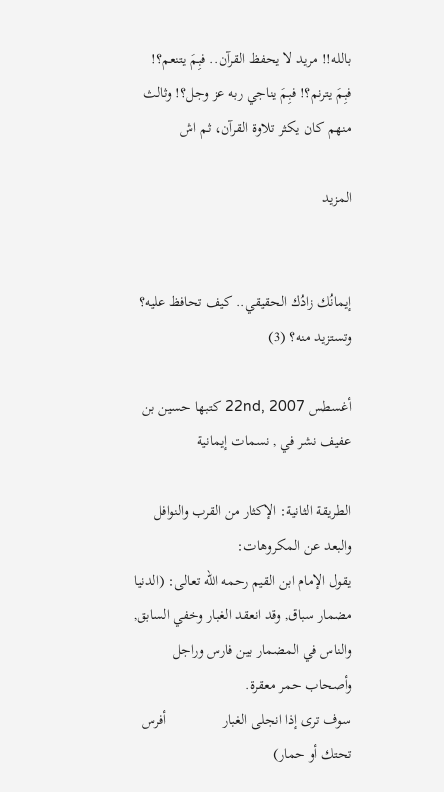بالله!! مريد لا يحفظ القرآن.. فبِمَ يتنعم؟! فبِمَ يترنم؟! فبِمَ يناجي ربه عز وجل؟! وثالث منهم كان يكثر تلاوة القرآن، ثم اش

المزيد


إيمانُك زادُك الحقيقي.. كيف تحافظ عليه؟ وتستزيد منه؟ (3)

أغسطس 22nd, 2007 كتبها حسين بن عفيف نشر في , نسمات إيمانية

الطريقة الثانية: الإكثار من القرب والنوافل والبعد عن المكروهات:
يقول الإمام ابن القيم رحمه الله تعالى: (الدنيا مضمار سباق, وقد انعقد الغبار وخفي السابق, والناس في المضمار بين فارس وراجل وأصحاب حمر معقرة.
سوف ترى إذا انجلى الغبار               أفرس تحتك أو حمار)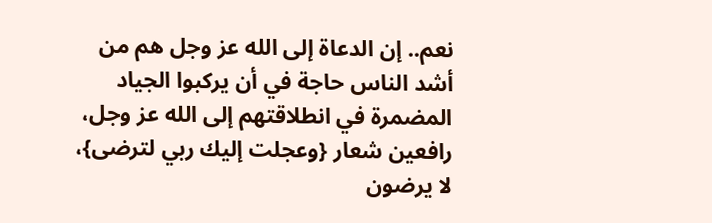نعم.. إن الدعاة إلى الله عز وجل هم من أشد الناس حاجة في أن يركبوا الجياد المضمرة في انطلاقتهم إلى الله عز وجل، رافعين شعار {وعجلت إليك ربي لترضى}، لا يرضون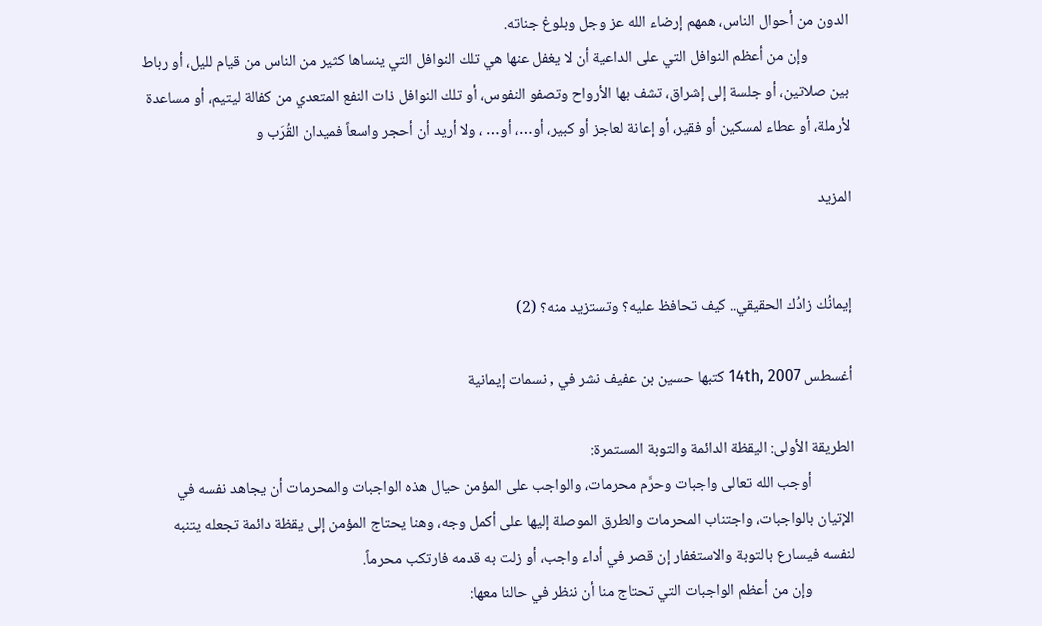الدون من أحوال الناس، همهم إرضاء الله عز وجل وبلوغ جناته.
            وإن من أعظم النوافل التي على الداعية أن لا يغفل عنها هي تلك النوافل التي ينساها كثير من الناس من قيام لليل، أو رباط بين صلاتين، أو جلسة إلى إشراق، تشف بها الأرواح وتصفو النفوس، أو تلك النوافل ذات النفع المتعدي من كفالة ليتيم، أو مساعدة لأرملة، أو عطاء لمسكين أو فقير، أو إعانة لعاجز أو كبير، أو…، أو… ، ولا أريد أن أحجر واسعاً فميدان القُرَب و

المزيد


إيمانُك زادُك الحقيقي.. كيف تحافظ عليه؟ وتستزيد منه؟ (2)

أغسطس 14th, 2007 كتبها حسين بن عفيف نشر في , نسمات إيمانية

الطريقة الأولى: اليقظة الدائمة والتوبة المستمرة:
            أوجب الله تعالى واجبات وحرَّم محرمات، والواجب على المؤمن حيال هذه الواجبات والمحرمات أن يجاهد نفسه في الإتيان بالواجبات، واجتناب المحرمات والطرق الموصلة إليها على أكمل وجه، وهنا يحتاج المؤمن إلى يقظة دائمة تجعله يتنبه لنفسه فيسارع بالتوبة والاستغفار إن قصر في أداء واجب، أو زلت به قدمه فارتكب محرماً.
            وإن من أعظم الواجبات التي تحتاج منا أن ننظر في حالنا معها: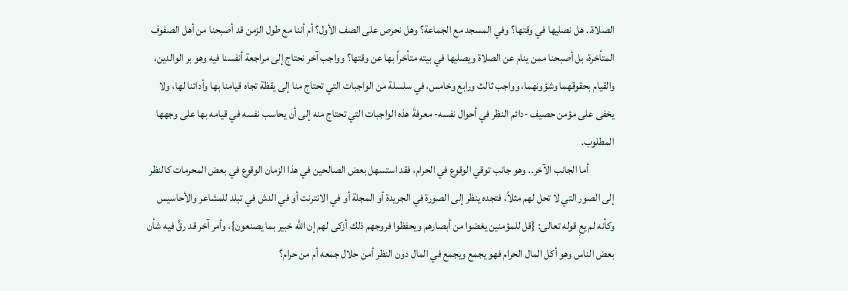الصلاة.. هل نصليها في وقتها؟ وفي المسجد مع الجماعة؟ وهل نحرص على الصف الأول؟ أم أننا مع طول الزمن قد أصبحنا من أهل الصفوف المتأخرة، بل أصبحنا ممن ينام عن الصلاة ويصليها في بيته متأخراً بها عن وقتها؟ وواجب آخر نحتاج إلى مراجعة أنفسنا فيه وهو بر الوالدين، والقيام بحقوقهما وشؤونهما، وواجب ثالث ورابع وخامس، في سلسلة من الواجبات التي تحتاج منا إلى يقظة تجاه قيامنا بها وأدائنا لها، ولا يخفى على مؤمن حصيف -دائم النظر في أحوال نفسه- معرفةَ هذه الواجبات التي تحتاج منه إلى أن يحاسب نفسه في قيامه بها على وجهها المطلوب.
            أما الجانب الآخر.. وهو جانب توقي الوقوع في الحرام، فقد استسهل بعض الصالحين في هذا الزمان الوقوع في بعض المحرمات كالنظر إلى الصور التي لا تحل لهم مثلاً، فتجده ينظر إلى الصورة في الجريدة أو المجلة أو في الانترنت أو في الدش في تبلد للمشاعر والأحاسيس وكأنه لم يعِ قوله تعالى: {قل للمؤمنين يغضوا من أبصارهم ويحفظوا فروجهم ذلك أزكى لهم إن الله خبير بما يصنعون}، وأمر آخر قد رقَّ فيه شأن بعض الناس وهو أكل المال الحرام فهو يجمع ويجمع في المال دون النظر أمن حلال جمعه أم من حرام؟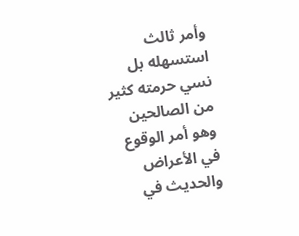وأمر ثالث استسهله بل نسي حرمته كثير من الصالحين وهو أمر الوقوع في الأعراض والحديث في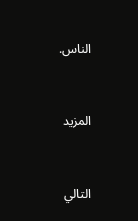الناس.


المزيد


التالي